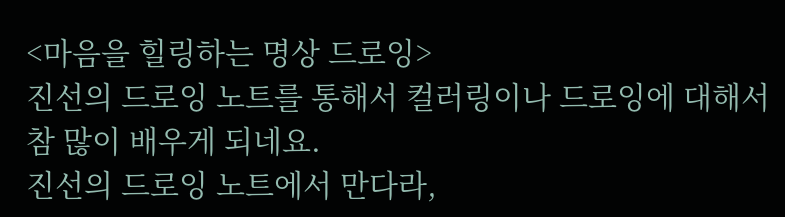<마음을 힐링하는 명상 드로잉>
진선의 드로잉 노트를 통해서 컬러링이나 드로잉에 대해서 참 많이 배우게 되네요.
진선의 드로잉 노트에서 만다라,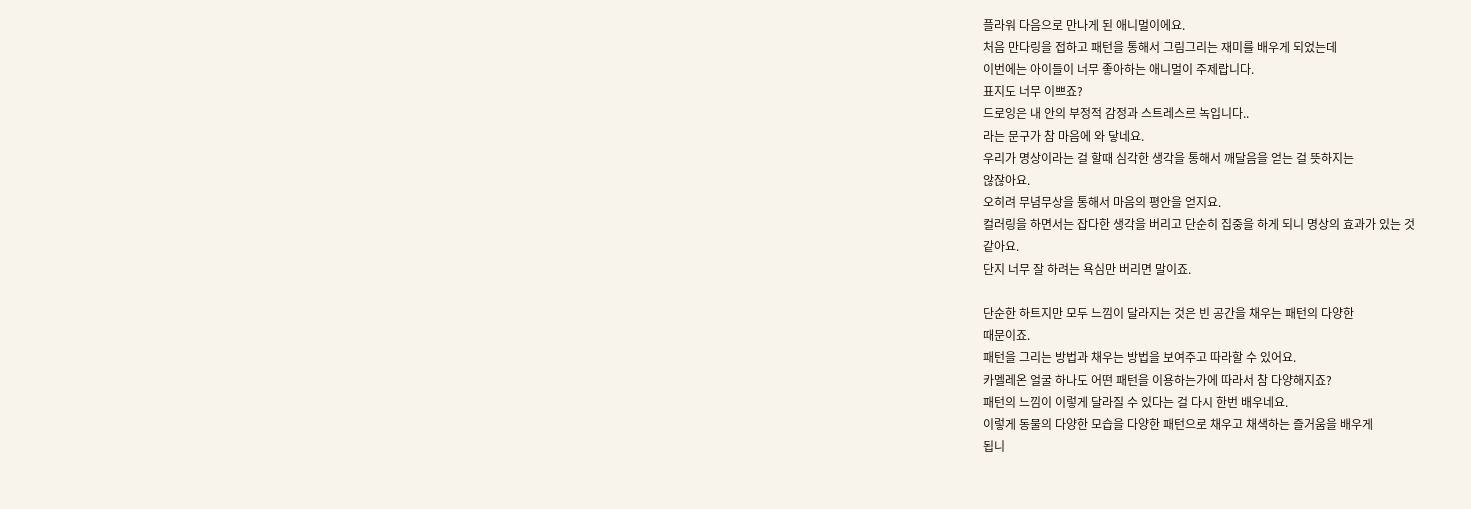플라워 다음으로 만나게 된 애니멀이에요.
처음 만다링을 접하고 패턴을 통해서 그림그리는 재미를 배우게 되었는데
이번에는 아이들이 너무 좋아하는 애니멀이 주제랍니다.
표지도 너무 이쁘죠?
드로잉은 내 안의 부정적 감정과 스트레스르 녹입니다..
라는 문구가 참 마음에 와 닿네요.
우리가 명상이라는 걸 할때 심각한 생각을 통해서 깨달음을 얻는 걸 뜻하지는
않잖아요.
오히려 무념무상을 통해서 마음의 평안을 얻지요.
컬러링을 하면서는 잡다한 생각을 버리고 단순히 집중을 하게 되니 명상의 효과가 있는 것
같아요.
단지 너무 잘 하려는 욕심만 버리면 말이죠.

단순한 하트지만 모두 느낌이 달라지는 것은 빈 공간을 채우는 패턴의 다양한
때문이죠.
패턴을 그리는 방법과 채우는 방법을 보여주고 따라할 수 있어요.
카멜레온 얼굴 하나도 어떤 패턴을 이용하는가에 따라서 참 다양해지죠?
패턴의 느낌이 이렇게 달라질 수 있다는 걸 다시 한번 배우네요.
이렇게 동물의 다양한 모습을 다양한 패턴으로 채우고 채색하는 즐거움을 배우게
됩니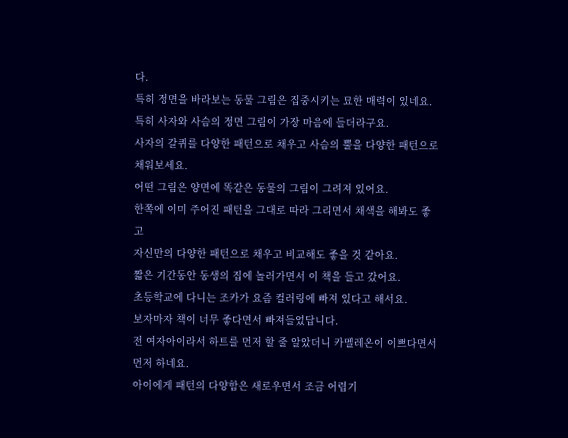다.
특히 정면을 바라보는 동물 그림은 집중시키는 묘한 매력이 있네요.
특히 사자와 사슴의 정면 그림이 가장 마음에 들더라구요.
사자의 갈퀴를 다양한 패턴으로 채우고 사슴의 뿔을 다양한 패턴으로 채워보세요.
어떤 그림은 양면에 똑같은 동물의 그림이 그려져 있어요.
한쪽에 이미 주어진 패턴을 그대로 따라 그리면서 채색을 해봐도 좋고
자신만의 다양한 패턴으로 채우고 비교해도 좋을 것 같아요.
짧은 기간동안 동생의 집에 놀러가면서 이 책을 들고 갔어요.
초등학교에 다니는 조카가 요즘 컬러링에 빠져 있다고 해서요.
보자마자 책이 너무 좋다면서 빠져들었답니다.
전 여자아이라서 하트를 먼저 할 줄 알았더니 카멜레온이 이쁘다면서 먼저 하네요.
아이에게 패턴의 다양함은 새로우면서 조금 어렵기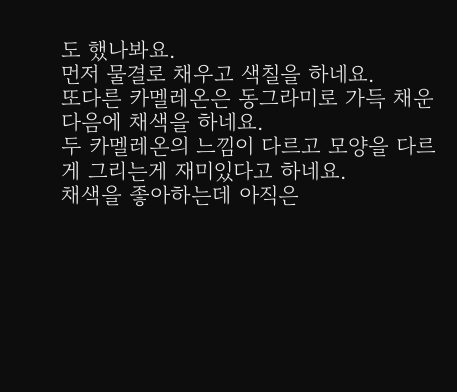도 했나봐요.
먼저 물결로 채우고 색칠을 하네요.
또다른 카멜레온은 동그라미로 가득 채운다음에 채색을 하네요.
두 카멜레온의 느낌이 다르고 모양을 다르게 그리는게 재미있다고 하네요.
채색을 좋아하는데 아직은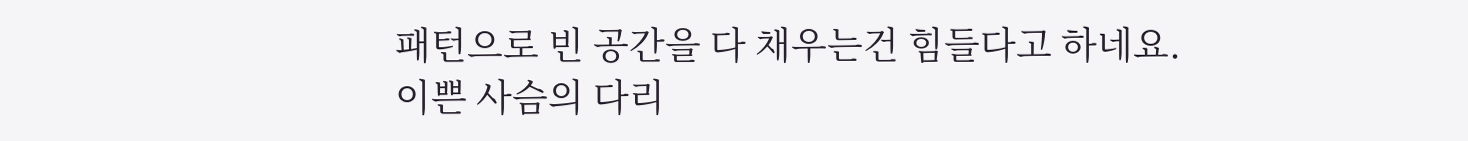패턴으로 빈 공간을 다 채우는건 힘들다고 하네요.
이쁜 사슴의 다리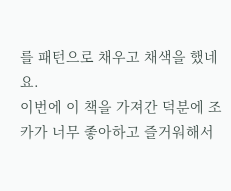를 패턴으로 채우고 채색을 했네요.
이번에 이 책을 가져간 덕분에 조카가 너무 좋아하고 즐거워해서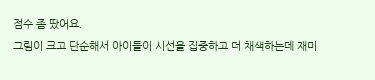점수 좀 땄어요.
그림이 크고 단순해서 아이들이 시선을 집중하고 더 채색하는데 재미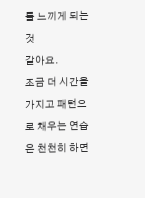를 느끼게 되는 것
같아요.
조금 더 시간을 가지고 패턴으로 채우는 연습은 천천히 하면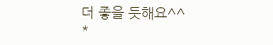더 좋을 듯해요^^
*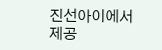진선아이에서 제공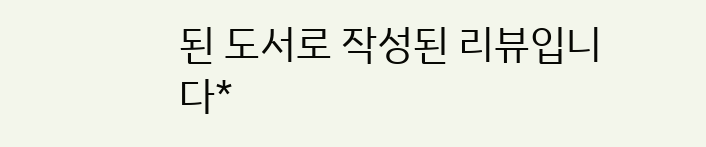된 도서로 작성된 리뷰입니다*